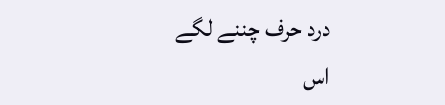درد حرف چننے لگے
اس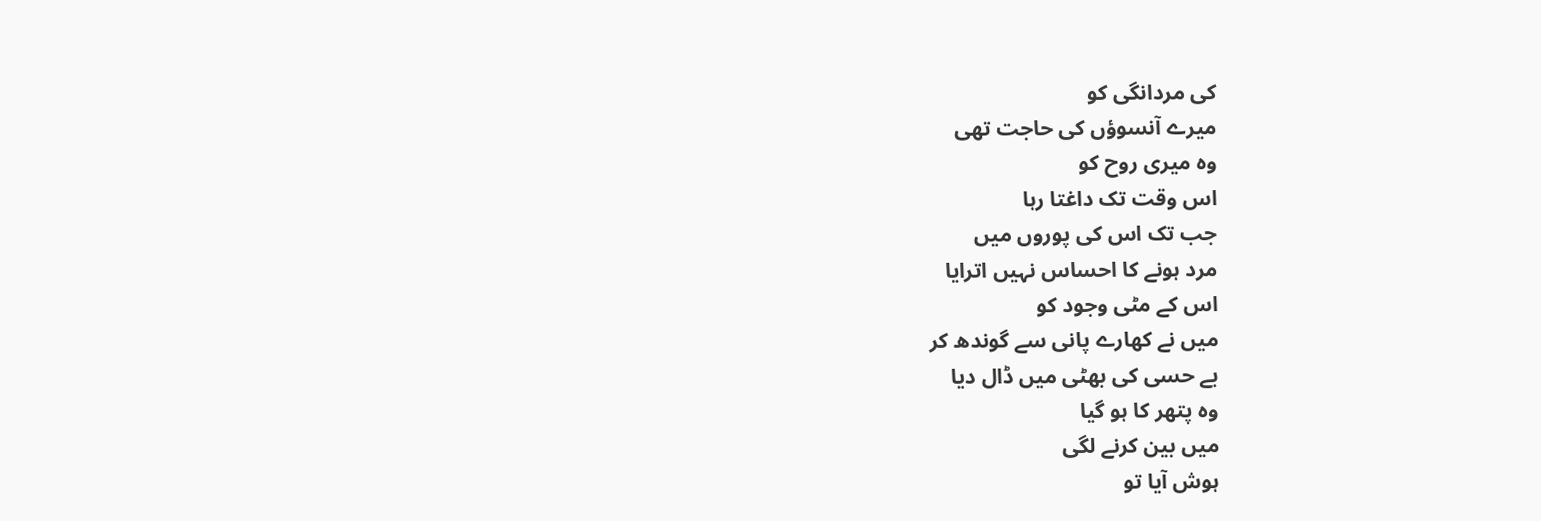کی مردانگی کو
میرے آنسوؤں کی حاجت تھی
وہ میری روح کو
اس وقت تک داغتا رہا
جب تک اس کی پوروں میں
مرد ہونے کا احساس نہیں اترایا
اس کے مٹی وجود کو
میں نے کھارے پانی سے گوندھ کر
بے حسی کی بھٹی میں ڈال دیا
وہ پتھر کا ہو گیا
میں بین کرنے لگی
ہوش آیا تو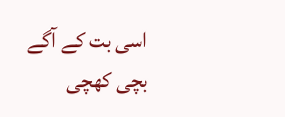اسی بت کے آگے
بچی کھچی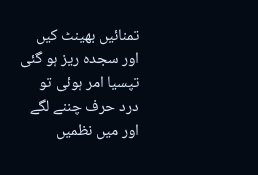تمنائیں بھینٹ کیں
اور سجدہ ریز ہو گئی
تپسیا امر ہوئی تو
درد حرف چننے لگے
اور میں نظمیں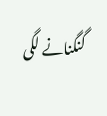گنگنانے لگی